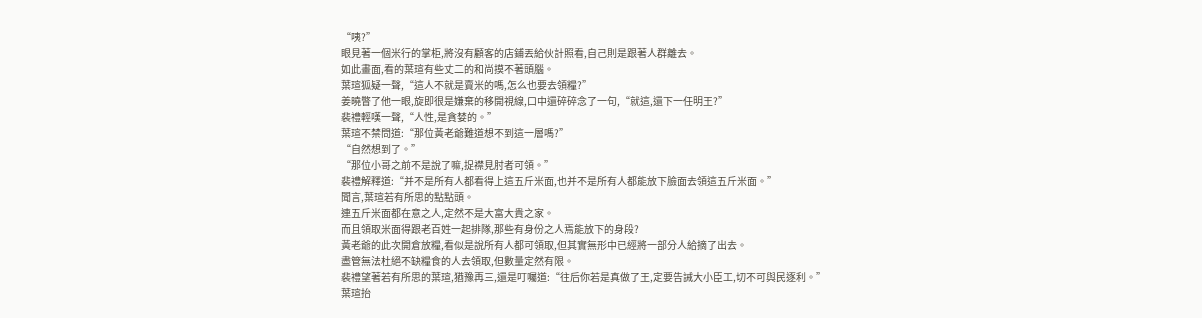“咦?”
眼見著一個米行的掌柜,將沒有顧客的店鋪丟給伙計照看,自己則是跟著人群離去。
如此畫面,看的葉瑄有些丈二的和尚摸不著頭腦。
葉瑄狐疑一聲,“這人不就是賣米的嗎,怎么也要去領糧?”
姜曉瞥了他一眼,旋即很是嫌棄的移開視線,口中還碎碎念了一句,“就這,還下一任明王?”
裴禮輕嘆一聲,“人性,是貪婪的。”
葉瑄不禁問道:“那位黃老爺難道想不到這一層嗎?”
“自然想到了。”
“那位小哥之前不是說了嘛,捉襟見肘者可領。”
裴禮解釋道:“并不是所有人都看得上這五斤米面,也并不是所有人都能放下臉面去領這五斤米面。”
聞言,葉瑄若有所思的點點頭。
連五斤米面都在意之人,定然不是大富大貴之家。
而且領取米面得跟老百姓一起排隊,那些有身份之人焉能放下的身段?
黃老爺的此次開倉放糧,看似是說所有人都可領取,但其實無形中已經將一部分人給摘了出去。
盡管無法杜絕不缺糧食的人去領取,但數量定然有限。
裴禮望著若有所思的葉瑄,猶豫再三,還是叮囑道:“往后你若是真做了王,定要告誡大小臣工,切不可與民逐利。”
葉瑄抬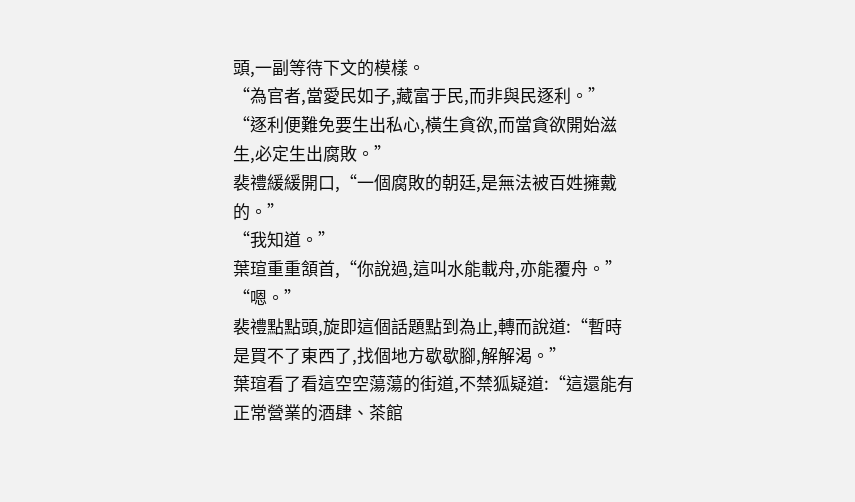頭,一副等待下文的模樣。
“為官者,當愛民如子,藏富于民,而非與民逐利。”
“逐利便難免要生出私心,橫生貪欲,而當貪欲開始滋生,必定生出腐敗。”
裴禮緩緩開口,“一個腐敗的朝廷,是無法被百姓擁戴的。”
“我知道。”
葉瑄重重頷首,“你說過,這叫水能載舟,亦能覆舟。”
“嗯。”
裴禮點點頭,旋即這個話題點到為止,轉而說道:“暫時是買不了東西了,找個地方歇歇腳,解解渴。”
葉瑄看了看這空空蕩蕩的街道,不禁狐疑道:“這還能有正常營業的酒肆、茶館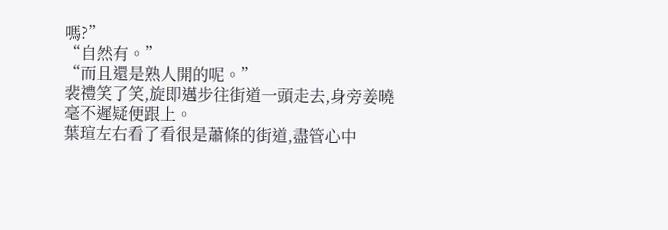嗎?”
“自然有。”
“而且還是熟人開的呢。”
裴禮笑了笑,旋即邁步往街道一頭走去,身旁姜曉毫不遲疑便跟上。
葉瑄左右看了看很是蕭條的街道,盡管心中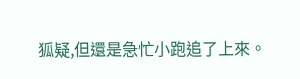狐疑,但還是急忙小跑追了上來。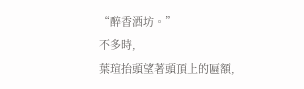“醉香酒坊。”
不多時,
葉瑄抬頭望著頭頂上的匾額,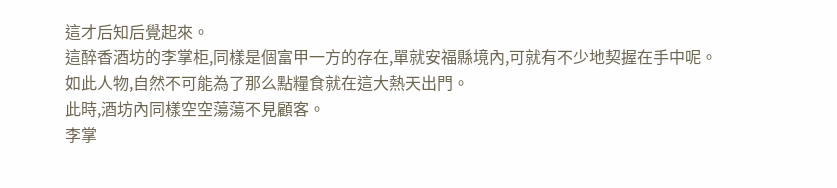這才后知后覺起來。
這醉香酒坊的李掌柜,同樣是個富甲一方的存在,單就安福縣境內,可就有不少地契握在手中呢。
如此人物,自然不可能為了那么點糧食就在這大熱天出門。
此時,酒坊內同樣空空蕩蕩不見顧客。
李掌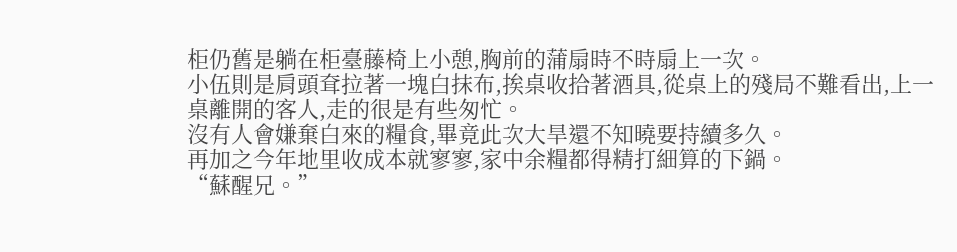柜仍舊是躺在柜臺藤椅上小憩,胸前的蒲扇時不時扇上一次。
小伍則是肩頭耷拉著一塊白抹布,挨桌收拾著酒具,從桌上的殘局不難看出,上一桌離開的客人,走的很是有些匆忙。
沒有人會嫌棄白來的糧食,畢竟此次大旱還不知曉要持續多久。
再加之今年地里收成本就寥寥,家中余糧都得精打細算的下鍋。
“蘇醒兄。”